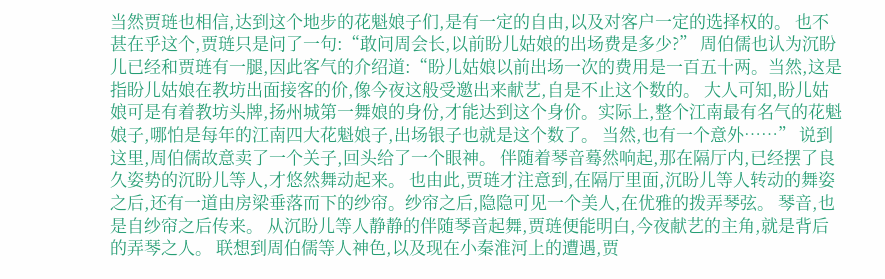当然贾琏也相信,达到这个地步的花魁娘子们,是有一定的自由,以及对客户一定的选择权的。 也不甚在乎这个,贾琏只是问了一句:“敢问周会长,以前盼儿姑娘的出场费是多少?” 周伯儒也认为沉盼儿已经和贾琏有一腿,因此客气的介绍道:“盼儿姑娘以前出场一次的费用是一百五十两。当然,这是指盼儿姑娘在教坊出面接客的价,像今夜这般受邀出来献艺,自是不止这个数的。 大人可知,盼儿姑娘可是有着教坊头牌,扬州城第一舞娘的身份,才能达到这个身价。实际上,整个江南最有名气的花魁娘子,哪怕是每年的江南四大花魁娘子,出场银子也就是这个数了。 当然,也有一个意外……” 说到这里,周伯儒故意卖了一个关子,回头给了一个眼神。 伴随着琴音蓦然响起,那在隔厅内,已经摆了良久姿势的沉盼儿等人,才悠然舞动起来。 也由此,贾琏才注意到,在隔厅里面,沉盼儿等人转动的舞姿之后,还有一道由房梁垂落而下的纱帘。纱帘之后,隐隐可见一个美人,在优雅的拨弄琴弦。 琴音,也是自纱帘之后传来。 从沉盼儿等人静静的伴随琴音起舞,贾琏便能明白,今夜献艺的主角,就是背后的弄琴之人。 联想到周伯儒等人神色,以及现在小秦淮河上的遭遇,贾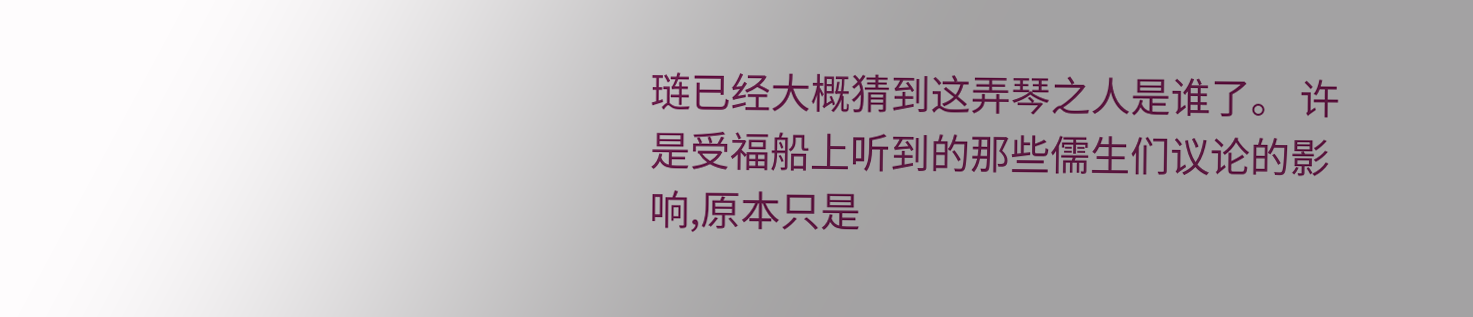琏已经大概猜到这弄琴之人是谁了。 许是受福船上听到的那些儒生们议论的影响,原本只是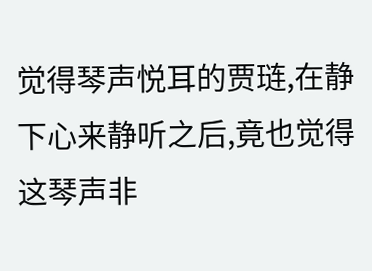觉得琴声悦耳的贾琏,在静下心来静听之后,竟也觉得这琴声非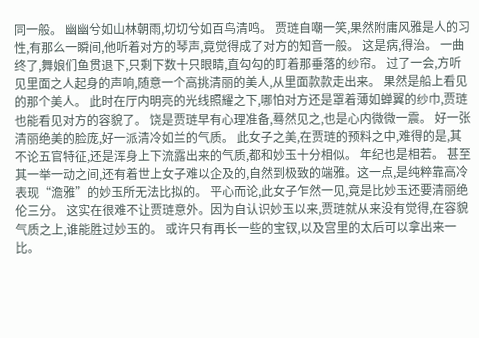同一般。 幽幽兮如山林朝雨,切切兮如百鸟清鸣。 贾琏自嘲一笑,果然附庸风雅是人的习性,有那么一瞬间,他听着对方的琴声,竟觉得成了对方的知音一般。 这是病,得治。 一曲终了,舞娘们鱼贯退下,只剩下数十只眼睛,直勾勾的盯着那垂落的纱帘。 过了一会,方听见里面之人起身的声响,随意一个高挑清丽的美人,从里面款款走出来。 果然是船上看见的那个美人。 此时在厅内明亮的光线照耀之下,哪怕对方还是罩着薄如蝉翼的纱巾,贾琏也能看见对方的容貌了。 饶是贾琏早有心理准备,蓦然见之,也是心内微微一震。 好一张清丽绝美的脸庞,好一派清冷如兰的气质。 此女子之美,在贾琏的预料之中,难得的是,其不论五官特征,还是浑身上下流露出来的气质,都和妙玉十分相似。 年纪也是相若。 甚至其一举一动之间,还有着世上女子难以企及的,自然到极致的端雅。这一点,是纯粹靠高冷表现“澹雅”的妙玉所无法比拟的。 平心而论,此女子乍然一见,竟是比妙玉还要清丽绝伦三分。 这实在很难不让贾琏意外。因为自认识妙玉以来,贾琏就从来没有觉得,在容貌气质之上,谁能胜过妙玉的。 或许只有再长一些的宝钗,以及宫里的太后可以拿出来一比。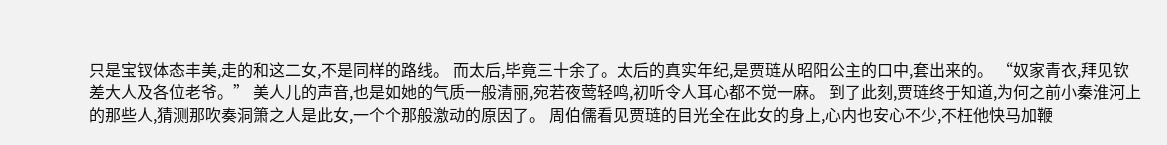只是宝钗体态丰美,走的和这二女,不是同样的路线。 而太后,毕竟三十余了。太后的真实年纪,是贾琏从昭阳公主的口中,套出来的。 “奴家青衣,拜见钦差大人及各位老爷。” 美人儿的声音,也是如她的气质一般清丽,宛若夜莺轻鸣,初听令人耳心都不觉一麻。 到了此刻,贾琏终于知道,为何之前小秦淮河上的那些人,猜测那吹奏洞箫之人是此女,一个个那般激动的原因了。 周伯儒看见贾琏的目光全在此女的身上,心内也安心不少,不枉他快马加鞭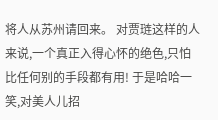将人从苏州请回来。 对贾琏这样的人来说,一个真正入得心怀的绝色,只怕比任何别的手段都有用! 于是哈哈一笑,对美人儿招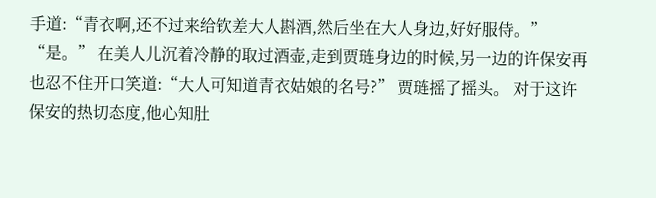手道:“青衣啊,还不过来给钦差大人斟酒,然后坐在大人身边,好好服侍。” “是。” 在美人儿沉着冷静的取过酒壶,走到贾琏身边的时候,另一边的许保安再也忍不住开口笑道:“大人可知道青衣姑娘的名号?” 贾琏摇了摇头。 对于这许保安的热切态度,他心知肚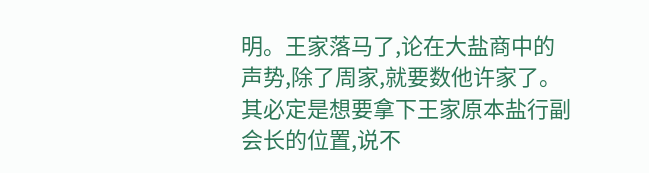明。王家落马了,论在大盐商中的声势,除了周家,就要数他许家了。 其必定是想要拿下王家原本盐行副会长的位置,说不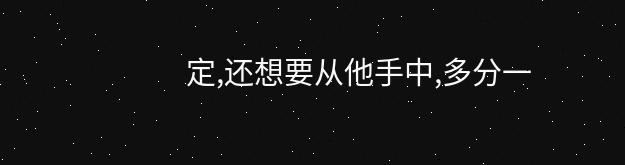定,还想要从他手中,多分一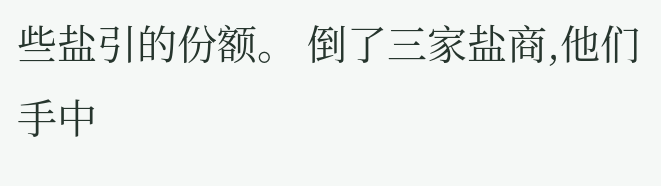些盐引的份额。 倒了三家盐商,他们手中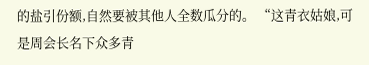的盐引份额,自然要被其他人全数瓜分的。 “这青衣姑娘,可是周会长名下众多青